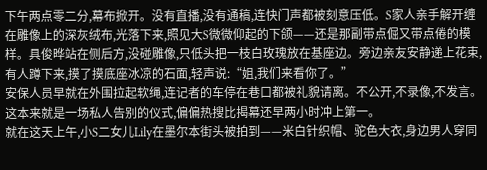下午两点零二分,幕布掀开。没有直播,没有通稿,连快门声都被刻意压低。S家人亲手解开缠在雕像上的深灰绒布,光落下来,照见大S微微仰起的下颌——还是那副带点倔又带点倦的模样。具俊晔站在侧后方,没碰雕像,只低头把一枝白玫瑰放在基座边。旁边亲友安静递上花束,有人蹲下来,摸了摸底座冰凉的石面,轻声说:“姐,我们来看你了。”
安保人员早就在外围拉起软绳,连记者的车停在巷口都被礼貌请离。不公开,不录像,不发言。这本来就是一场私人告别的仪式,偏偏热搜比揭幕还早两小时冲上第一。
就在这天上午,小S二女儿Lily在墨尔本街头被拍到——米白针织帽、驼色大衣,身边男人穿同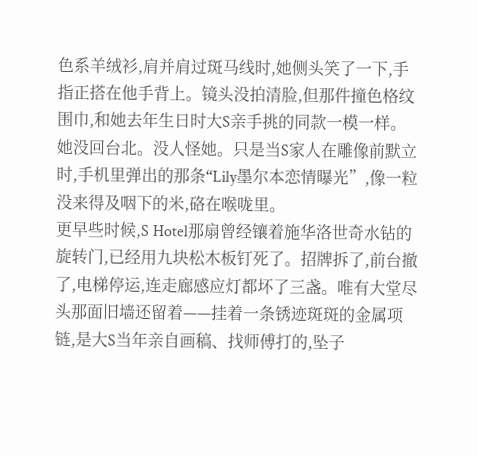色系羊绒衫,肩并肩过斑马线时,她侧头笑了一下,手指正搭在他手背上。镜头没拍清脸,但那件撞色格纹围巾,和她去年生日时大S亲手挑的同款一模一样。她没回台北。没人怪她。只是当S家人在雕像前默立时,手机里弹出的那条“Lily墨尔本恋情曝光”,像一粒没来得及咽下的米,硌在喉咙里。
更早些时候,S Hotel那扇曾经镶着施华洛世奇水钻的旋转门,已经用九块松木板钉死了。招牌拆了,前台撤了,电梯停运,连走廊感应灯都坏了三盏。唯有大堂尽头那面旧墙还留着——挂着一条锈迹斑斑的金属项链,是大S当年亲自画稿、找师傅打的,坠子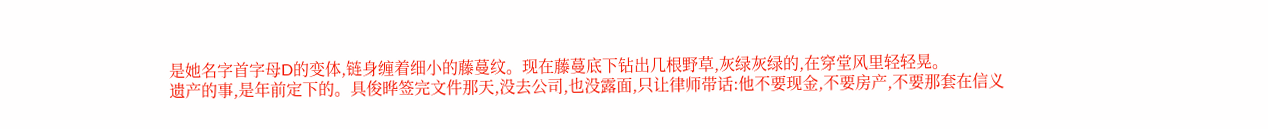是她名字首字母D的变体,链身缠着细小的藤蔓纹。现在藤蔓底下钻出几根野草,灰绿灰绿的,在穿堂风里轻轻晃。
遗产的事,是年前定下的。具俊晔签完文件那天,没去公司,也没露面,只让律师带话:他不要现金,不要房产,不要那套在信义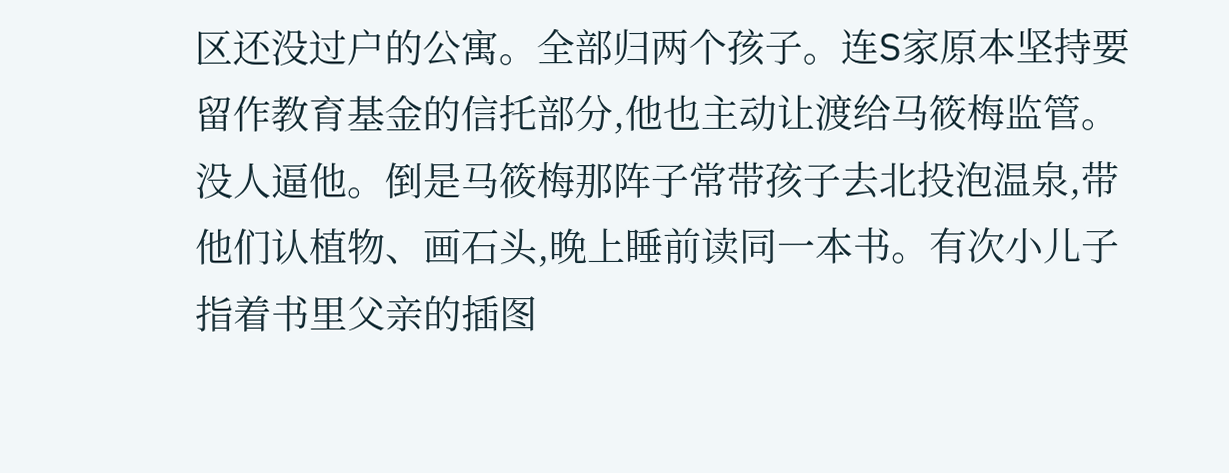区还没过户的公寓。全部归两个孩子。连S家原本坚持要留作教育基金的信托部分,他也主动让渡给马筱梅监管。没人逼他。倒是马筱梅那阵子常带孩子去北投泡温泉,带他们认植物、画石头,晚上睡前读同一本书。有次小儿子指着书里父亲的插图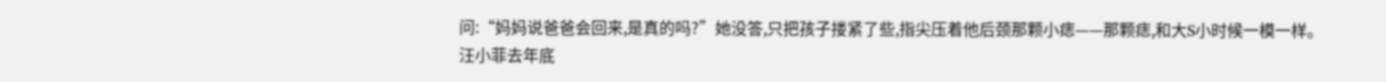问:“妈妈说爸爸会回来,是真的吗?”她没答,只把孩子搂紧了些,指尖压着他后颈那颗小痣——那颗痣,和大S小时候一模一样。
汪小菲去年底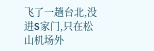飞了一趟台北,没进S家门,只在松山机场外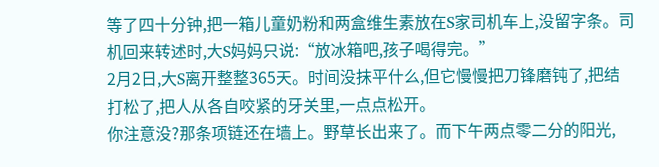等了四十分钟,把一箱儿童奶粉和两盒维生素放在S家司机车上,没留字条。司机回来转述时,大S妈妈只说:“放冰箱吧,孩子喝得完。”
2月2日,大S离开整整365天。时间没抹平什么,但它慢慢把刀锋磨钝了,把结打松了,把人从各自咬紧的牙关里,一点点松开。
你注意没?那条项链还在墙上。野草长出来了。而下午两点零二分的阳光,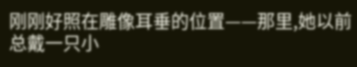刚刚好照在雕像耳垂的位置——那里,她以前总戴一只小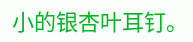小的银杏叶耳钉。